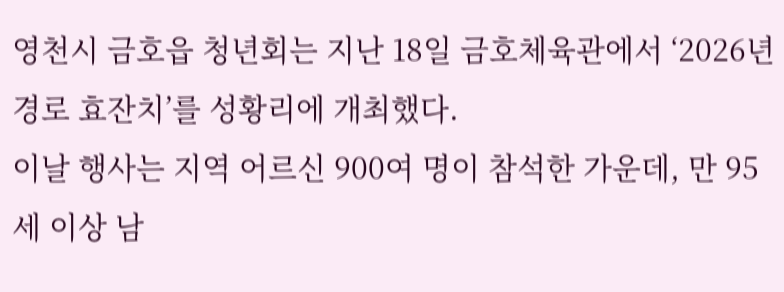영천시 금호읍 청년회는 지난 18일 금호체육관에서 ‘2026년 경로 효잔치’를 성황리에 개최했다.
이날 행사는 지역 어르신 900여 명이 참석한 가운데, 만 95세 이상 남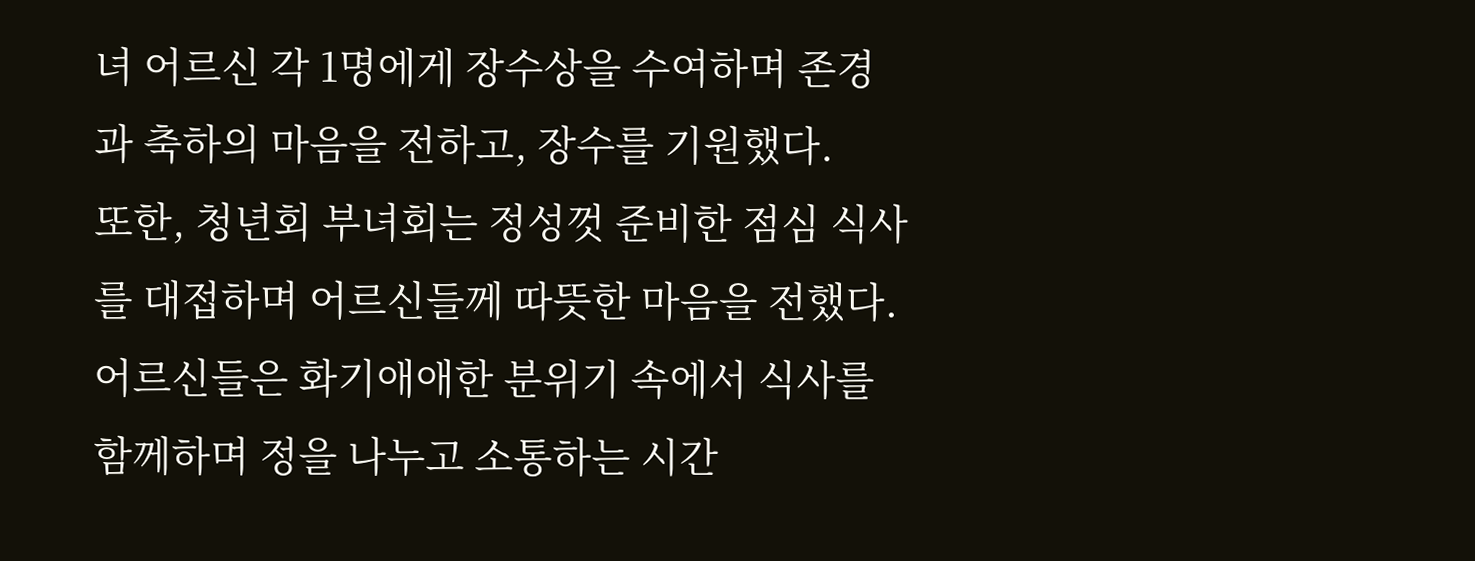녀 어르신 각 1명에게 장수상을 수여하며 존경과 축하의 마음을 전하고, 장수를 기원했다.
또한, 청년회 부녀회는 정성껏 준비한 점심 식사를 대접하며 어르신들께 따뜻한 마음을 전했다. 어르신들은 화기애애한 분위기 속에서 식사를 함께하며 정을 나누고 소통하는 시간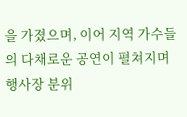을 가졌으며, 이어 지역 가수들의 다채로운 공연이 펼쳐지며 행사장 분위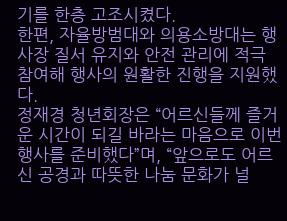기를 한층 고조시켰다.
한편, 자율방범대와 의용소방대는 행사장 질서 유지와 안전 관리에 적극 참여해 행사의 원활한 진행을 지원했다.
정재경 청년회장은 “어르신들께 즐거운 시간이 되길 바라는 마음으로 이번 행사를 준비했다”며, “앞으로도 어르신 공경과 따뜻한 나눔 문화가 널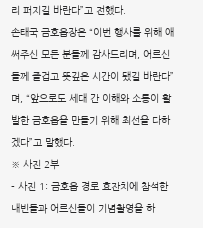리 퍼지길 바란다”고 전했다.
손태국 금호읍장은 “이번 행사를 위해 애써주신 모든 분들께 감사드리며, 어르신들께 즐겁고 뜻깊은 시간이 됐길 바란다”며, “앞으로도 세대 간 이해와 소통이 활발한 금호읍을 만들기 위해 최선을 다하겠다”고 말했다.
※ 사진 2부
- 사진 1: 금호읍 경로 효잔치에 참석한 내빈들과 어르신들이 기념촬영을 하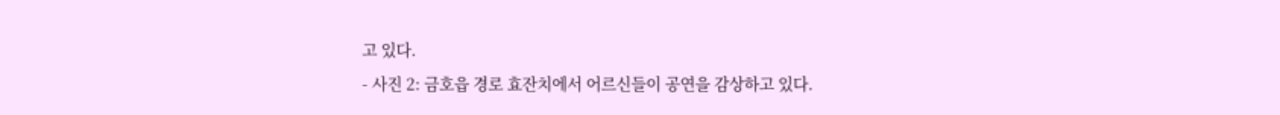고 있다.
- 사진 2: 금호읍 경로 효잔치에서 어르신들이 공연을 감상하고 있다.